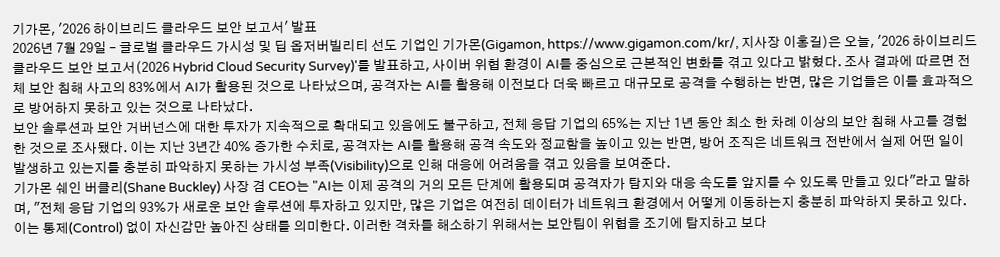기가몬, '2026 하이브리드 클라우드 보안 보고서' 발표
2026년 7월 29일 – 글로벌 클라우드 가시성 및 딥 옵저버빌리티 선도 기업인 기가몬(Gigamon, https://www.gigamon.com/kr/, 지사장 이홍길)은 오늘, '2026 하이브리드 클라우드 보안 보고서(2026 Hybrid Cloud Security Survey)'를 발표하고, 사이버 위협 환경이 AI를 중심으로 근본적인 변화를 겪고 있다고 밝혔다. 조사 결과에 따르면 전체 보안 침해 사고의 83%에서 AI가 활용된 것으로 나타났으며, 공격자는 AI를 활용해 이전보다 더욱 빠르고 대규모로 공격을 수행하는 반면, 많은 기업들은 이를 효과적으로 방어하지 못하고 있는 것으로 나타났다.
보안 솔루션과 보안 거버넌스에 대한 투자가 지속적으로 확대되고 있음에도 불구하고, 전체 응답 기업의 65%는 지난 1년 동안 최소 한 차례 이상의 보안 침해 사고를 경험한 것으로 조사됐다. 이는 지난 3년간 40% 증가한 수치로, 공격자는 AI를 활용해 공격 속도와 정교함을 높이고 있는 반면, 방어 조직은 네트워크 전반에서 실제 어떤 일이 발생하고 있는지를 충분히 파악하지 못하는 가시성 부족(Visibility)으로 인해 대응에 어려움을 겪고 있음을 보여준다.
기가몬 쉐인 버클리(Shane Buckley) 사장 겸 CEO는 "AI는 이제 공격의 거의 모든 단계에 활용되며 공격자가 탐지와 대응 속도를 앞지를 수 있도록 만들고 있다"라고 말하며, "전체 응답 기업의 93%가 새로운 보안 솔루션에 투자하고 있지만, 많은 기업은 여전히 데이터가 네트워크 환경에서 어떻게 이동하는지 충분히 파악하지 못하고 있다. 이는 통제(Control) 없이 자신감만 높아진 상태를 의미한다. 이러한 격차를 해소하기 위해서는 보안팀이 위협을 조기에 탐지하고 보다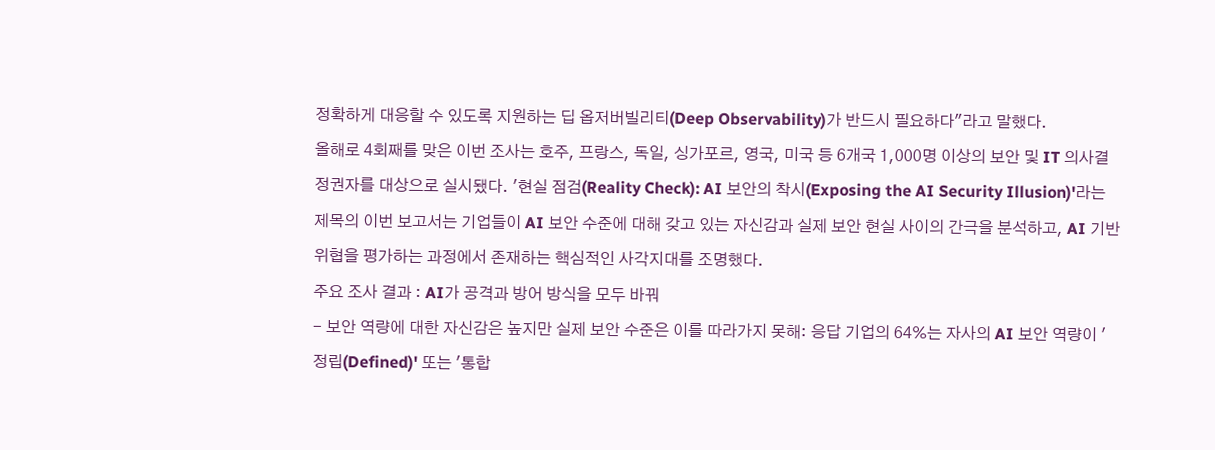정확하게 대응할 수 있도록 지원하는 딥 옵저버빌리티(Deep Observability)가 반드시 필요하다"라고 말했다.
올해로 4회째를 맞은 이번 조사는 호주, 프랑스, 독일, 싱가포르, 영국, 미국 등 6개국 1,000명 이상의 보안 및 IT 의사결정권자를 대상으로 실시됐다. '현실 점검(Reality Check): AI 보안의 착시(Exposing the AI Security Illusion)'라는 제목의 이번 보고서는 기업들이 AI 보안 수준에 대해 갖고 있는 자신감과 실제 보안 현실 사이의 간극을 분석하고, AI 기반 위협을 평가하는 과정에서 존재하는 핵심적인 사각지대를 조명했다.
주요 조사 결과 : AI가 공격과 방어 방식을 모두 바꿔
- 보안 역량에 대한 자신감은 높지만 실제 보안 수준은 이를 따라가지 못해: 응답 기업의 64%는 자사의 AI 보안 역량이 '정립(Defined)' 또는 '통합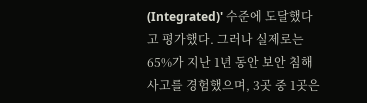(Integrated)' 수준에 도달했다고 평가했다. 그러나 실제로는 65%가 지난 1년 동안 보안 침해 사고를 경험했으며, 3곳 중 1곳은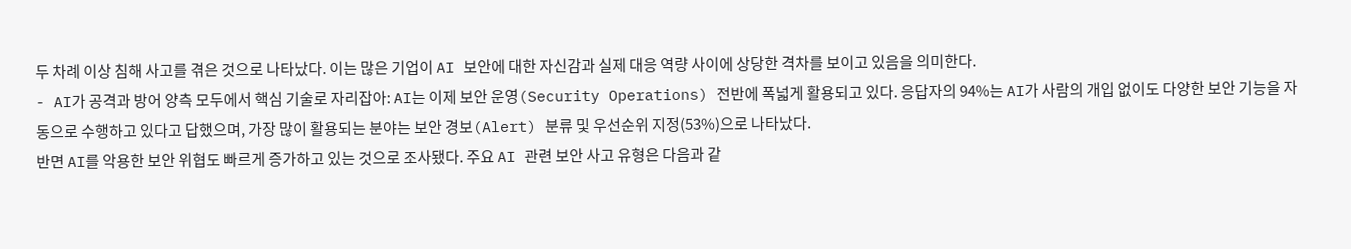두 차례 이상 침해 사고를 겪은 것으로 나타났다. 이는 많은 기업이 AI 보안에 대한 자신감과 실제 대응 역량 사이에 상당한 격차를 보이고 있음을 의미한다.
- AI가 공격과 방어 양측 모두에서 핵심 기술로 자리잡아: AI는 이제 보안 운영(Security Operations) 전반에 폭넓게 활용되고 있다. 응답자의 94%는 AI가 사람의 개입 없이도 다양한 보안 기능을 자동으로 수행하고 있다고 답했으며, 가장 많이 활용되는 분야는 보안 경보(Alert) 분류 및 우선순위 지정(53%)으로 나타났다.
반면 AI를 악용한 보안 위협도 빠르게 증가하고 있는 것으로 조사됐다. 주요 AI 관련 보안 사고 유형은 다음과 같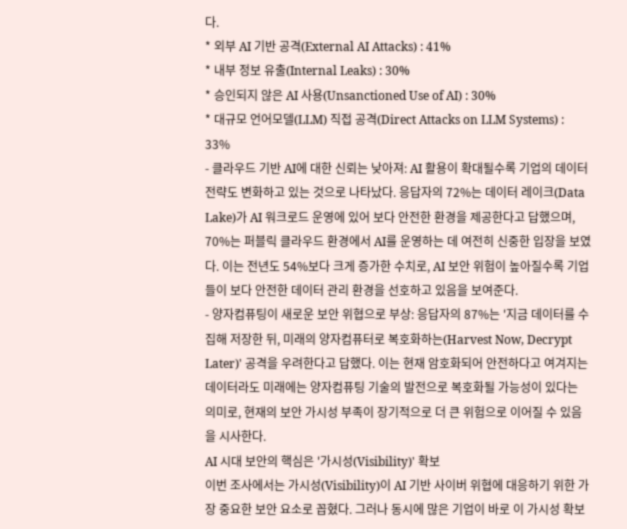다.
* 외부 AI 기반 공격(External AI Attacks) : 41%
* 내부 정보 유출(Internal Leaks) : 30%
* 승인되지 않은 AI 사용(Unsanctioned Use of AI) : 30%
* 대규모 언어모델(LLM) 직접 공격(Direct Attacks on LLM Systems) : 33%
- 클라우드 기반 AI에 대한 신뢰는 낮아져: AI 활용이 확대될수록 기업의 데이터 전략도 변화하고 있는 것으로 나타났다. 응답자의 72%는 데이터 레이크(Data Lake)가 AI 워크로드 운영에 있어 보다 안전한 환경을 제공한다고 답했으며, 70%는 퍼블릭 클라우드 환경에서 AI를 운영하는 데 여전히 신중한 입장을 보였다. 이는 전년도 54%보다 크게 증가한 수치로, AI 보안 위험이 높아질수록 기업들이 보다 안전한 데이터 관리 환경을 선호하고 있음을 보여준다.
- 양자컴퓨팅이 새로운 보안 위협으로 부상: 응답자의 87%는 '지금 데이터를 수집해 저장한 뒤, 미래의 양자컴퓨터로 복호화하는(Harvest Now, Decrypt Later)' 공격을 우려한다고 답했다. 이는 현재 암호화되어 안전하다고 여겨지는 데이터라도 미래에는 양자컴퓨팅 기술의 발전으로 복호화될 가능성이 있다는 의미로, 현재의 보안 가시성 부족이 장기적으로 더 큰 위험으로 이어질 수 있음을 시사한다.
AI 시대 보안의 핵심은 '가시성(Visibility)' 확보
이번 조사에서는 가시성(Visibility)이 AI 기반 사이버 위협에 대응하기 위한 가장 중요한 보안 요소로 꼽혔다. 그러나 동시에 많은 기업이 바로 이 가시성 확보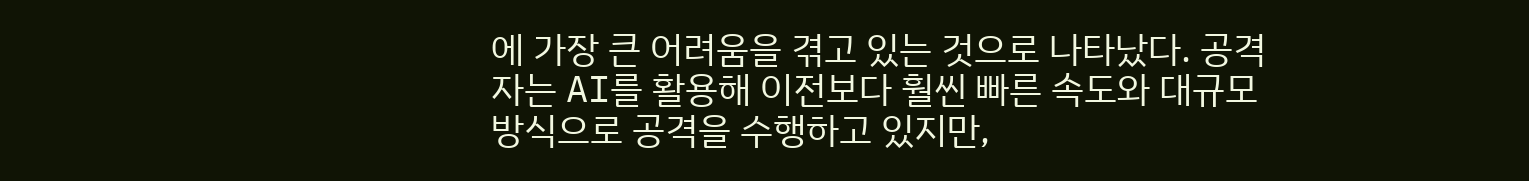에 가장 큰 어려움을 겪고 있는 것으로 나타났다. 공격자는 AI를 활용해 이전보다 훨씬 빠른 속도와 대규모 방식으로 공격을 수행하고 있지만,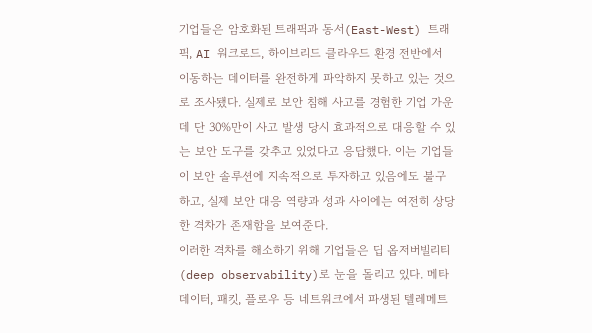기업들은 암호화된 트래픽과 동서(East-West) 트래픽, AI 워크로드, 하이브리드 클라우드 환경 전반에서 이동하는 데이터를 완전하게 파악하지 못하고 있는 것으로 조사됐다. 실제로 보안 침해 사고를 경험한 기업 가운데 단 30%만이 사고 발생 당시 효과적으로 대응할 수 있는 보안 도구를 갖추고 있었다고 응답했다. 이는 기업들이 보안 솔루션에 지속적으로 투자하고 있음에도 불구하고, 실제 보안 대응 역량과 성과 사이에는 여전히 상당한 격차가 존재함을 보여준다.
이러한 격차를 해소하기 위해 기업들은 딥 옵저버빌리티(deep observability)로 눈을 돌리고 있다. 메타데이터, 패킷, 플로우 등 네트워크에서 파생된 텔레메트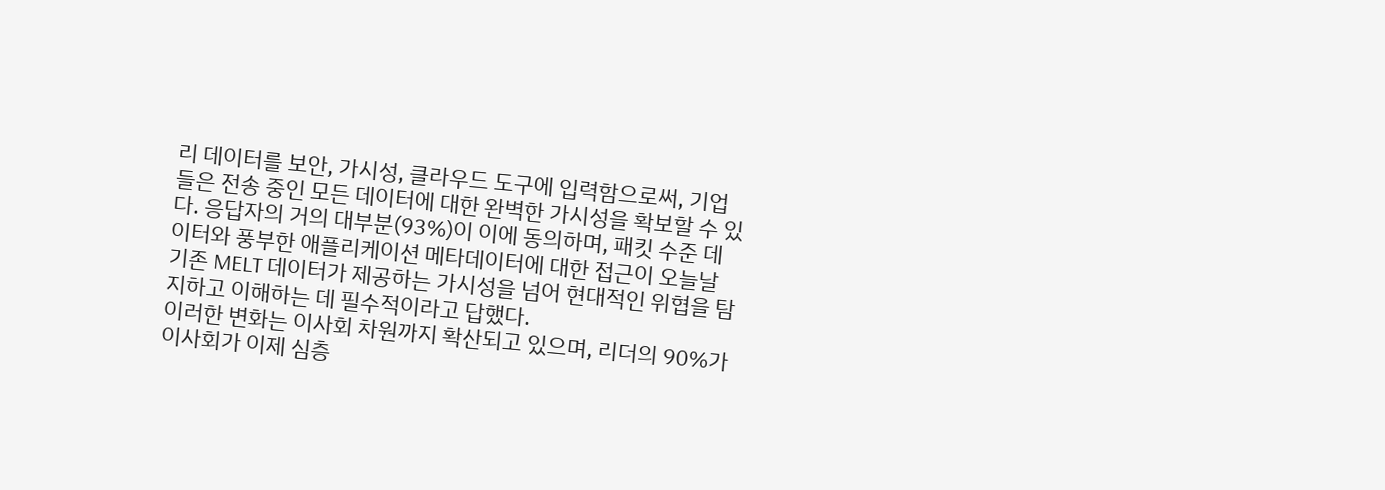리 데이터를 보안, 가시성, 클라우드 도구에 입력함으로써, 기업들은 전송 중인 모든 데이터에 대한 완벽한 가시성을 확보할 수 있다. 응답자의 거의 대부분(93%)이 이에 동의하며, 패킷 수준 데이터와 풍부한 애플리케이션 메타데이터에 대한 접근이 오늘날 기존 MELT 데이터가 제공하는 가시성을 넘어 현대적인 위협을 탐지하고 이해하는 데 필수적이라고 답했다.
이러한 변화는 이사회 차원까지 확산되고 있으며, 리더의 90%가 이사회가 이제 심층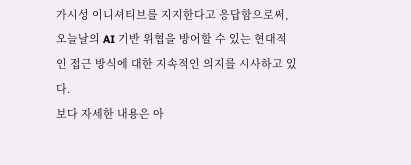가시성 이니셔티브를 지지한다고 응답함으로써, 오늘날의 AI 기반 위협을 방어할 수 있는 현대적인 접근 방식에 대한 지속적인 의지를 시사하고 있다.
보다 자세한 내용은 아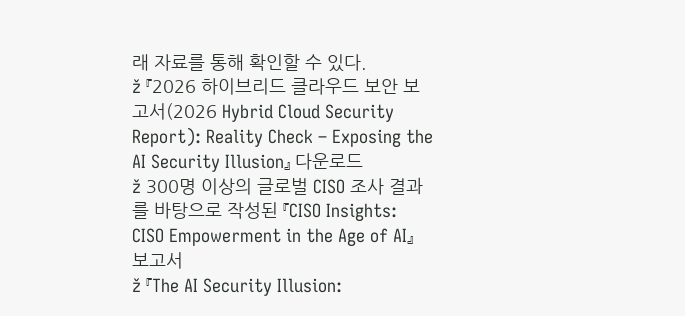래 자료를 통해 확인할 수 있다.
ž 『2026 하이브리드 클라우드 보안 보고서(2026 Hybrid Cloud Security Report): Reality Check – Exposing the AI Security Illusion』 다운로드
ž 300명 이상의 글로벌 CISO 조사 결과를 바탕으로 작성된 『CISO Insights: CISO Empowerment in the Age of AI』 보고서
ž 『The AI Security Illusion: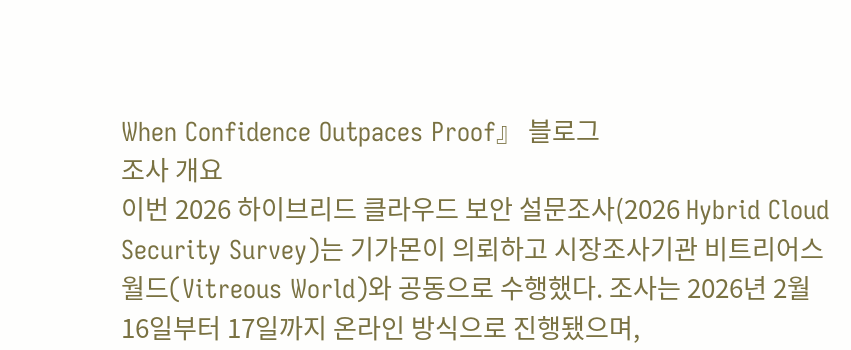When Confidence Outpaces Proof』 블로그
조사 개요
이번 2026 하이브리드 클라우드 보안 설문조사(2026 Hybrid Cloud Security Survey)는 기가몬이 의뢰하고 시장조사기관 비트리어스 월드(Vitreous World)와 공동으로 수행했다. 조사는 2026년 2월 16일부터 17일까지 온라인 방식으로 진행됐으며,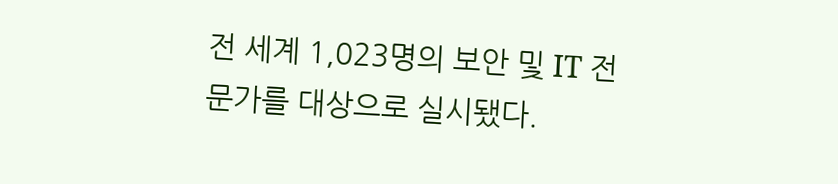전 세계 1,023명의 보안 및 IT 전문가를 대상으로 실시됐다.